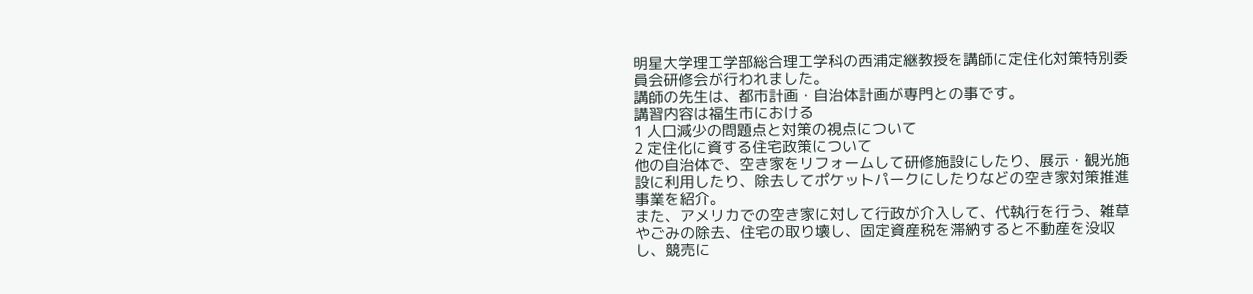明星大学理工学部総合理工学科の西浦定継教授を講師に定住化対策特別委員会研修会が行われました。
講師の先生は、都市計画・自治体計画が専門との事です。
講習内容は福生市における
1 人口減少の問題点と対策の視点について
2 定住化に資する住宅政策について
他の自治体で、空き家をリフォームして研修施設にしたり、展示・観光施設に利用したり、除去してポケットパークにしたりなどの空き家対策推進事業を紹介。
また、アメリカでの空き家に対して行政が介入して、代執行を行う、雑草やごみの除去、住宅の取り壊し、固定資産税を滞納すると不動産を没収し、競売に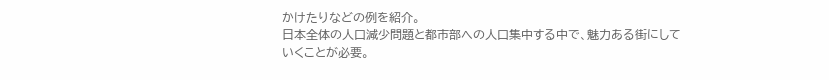かけたりなどの例を紹介。
日本全体の人口減少問題と都市部への人口集中する中で、魅力ある街にしていくことが必要。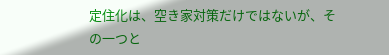定住化は、空き家対策だけではないが、その一つと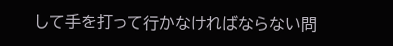して手を打って行かなければならない問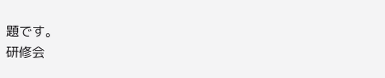題です。
研修会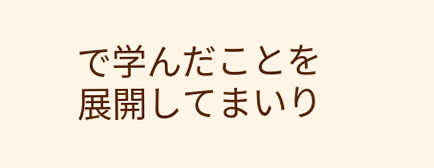で学んだことを展開してまいり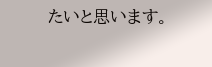たいと思います。